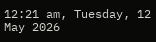12:21 am, Tuesday, 12 May 2026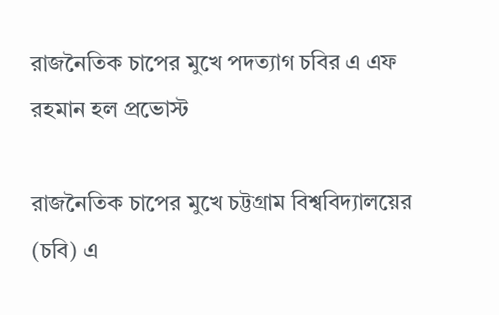রাজনৈতিক চাপের মুখে পদত্যাগ চবির এ এফ রহমান হল প্রভোস্ট

রাজনৈতিক চাপের মুখে চট্টগ্রাম বিশ্ববিদ্যালয়ের (চবি) এ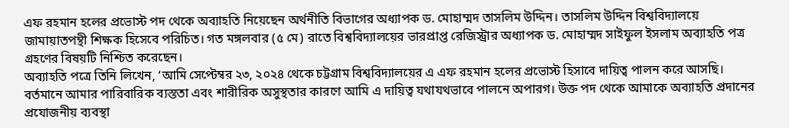এফ রহমান হলের প্রভোস্ট পদ থেকে অব্যাহতি নিয়েছেন অর্থনীতি বিভাগের অধ্যাপক ড. মোহাম্মদ তাসলিম উদ্দিন। তাসলিম উদ্দিন বিশ্ববিদ্যালয়ে জামায়াতপন্থী শিক্ষক হিসেবে পরিচিত। গত মঙ্গলবার (৫ মে) রাতে বিশ্ববিদ্যালয়ের ভারপ্রাপ্ত রেজিস্ট্রার অধ্যাপক ড. মোহাম্মদ সাইফুল ইসলাম অব্যাহতি পত্র গ্রহণের বিষয়টি নিশ্চিত করেছেন।
অব্যাহতি পত্রে তিনি লিখেন, ‘আমি সেপ্টেম্বর ২৩, ২০২৪ থেকে চট্টগ্রাম বিশ্ববিদ্যালয়ের এ এফ রহমান হলের প্রভোস্ট হিসাবে দায়িত্ব পালন করে আসছি। বর্তমানে আমার পারিবারিক ব্যস্ততা এবং শারীরিক অসুস্থতার কারণে আমি এ দায়িত্ব যথাযথভাবে পালনে অপারগ। উক্ত পদ থেকে আমাকে অব্যাহতি প্রদানের প্রযোজনীয় ব্যবস্থা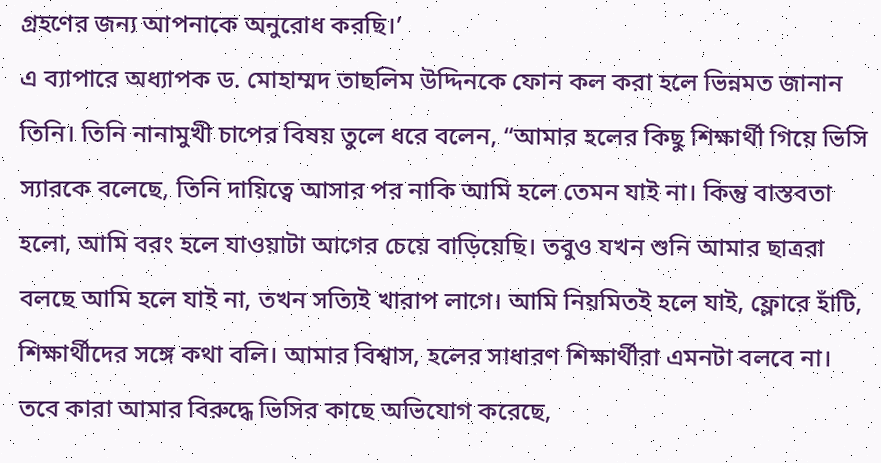গ্রহণের জন্য আপনাকে অনুরোধ করছি।’
এ ব্যাপারে অধ্যাপক ড. মোহাম্মদ তাছলিম উদ্দিনকে ফোন কল করা হলে ভিন্নমত জানান তিনি। তিনি নানামুখী চাপের বিষয় তুলে ধরে বলেন, “আমার হলের কিছু শিক্ষার্থী গিয়ে ভিসি স্যারকে বলেছে, তিনি দায়িত্বে আসার পর নাকি আমি হলে তেমন যাই না। কিন্তু বাস্তবতা হলো, আমি বরং হলে যাওয়াটা আগের চেয়ে বাড়িয়েছি। তবুও যখন শুনি আমার ছাত্ররা বলছে আমি হলে যাই না, তখন সত্যিই খারাপ লাগে। আমি নিয়মিতই হলে যাই, ফ্লোরে হাঁটি, শিক্ষার্থীদের সঙ্গে কথা বলি। আমার বিশ্বাস, হলের সাধারণ শিক্ষার্থীরা এমনটা বলবে না। তবে কারা আমার বিরুদ্ধে ভিসির কাছে অভিযোগ করেছে,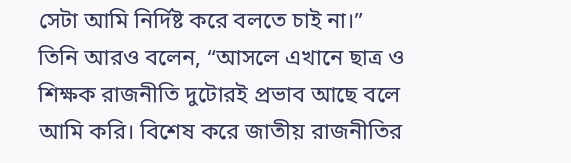সেটা আমি নির্দিষ্ট করে বলতে চাই না।”
তিনি আরও বলেন, “আসলে এখানে ছাত্র ও শিক্ষক রাজনীতি দুটোরই প্রভাব আছে বলে আমি করি। বিশেষ করে জাতীয় রাজনীতির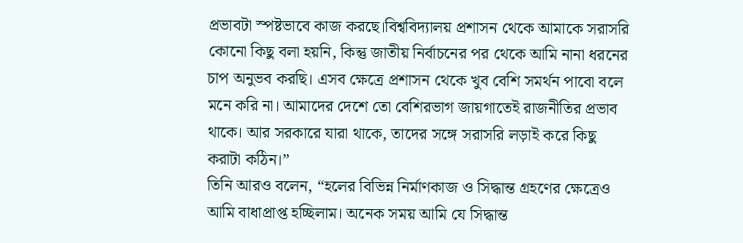প্রভাবটা স্পষ্টভাবে কাজ করছে।বিশ্ববিদ্যালয় প্রশাসন থেকে আমাকে সরাসরি কোনো কিছু বলা হয়নি, কিন্তু জাতীয় নির্বাচনের পর থেকে আমি নানা ধরনের চাপ অনুভব করছি। এসব ক্ষেত্রে প্রশাসন থেকে খুব বেশি সমর্থন পাবো বলে মনে করি না। আমাদের দেশে তো বেশিরভাগ জায়গাতেই রাজনীতির প্রভাব থাকে। আর সরকারে যারা থাকে, তাদের সঙ্গে সরাসরি লড়াই করে কিছু করাটা কঠিন।”
তিনি আরও বলেন, “হলের বিভিন্ন নির্মাণকাজ ও সিদ্ধান্ত গ্রহণের ক্ষেত্রেও আমি বাধাপ্রাপ্ত হচ্ছিলাম। অনেক সময় আমি যে সিদ্ধান্ত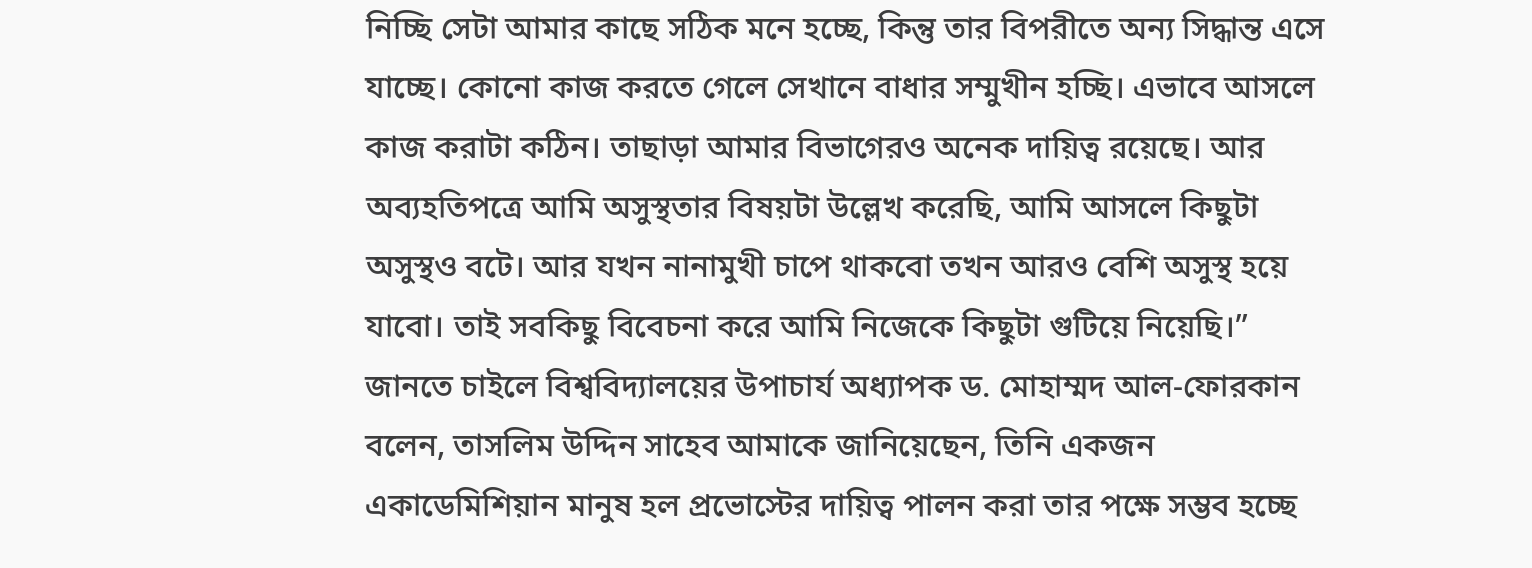নিচ্ছি সেটা আমার কাছে সঠিক মনে হচ্ছে, কিন্তু তার বিপরীতে অন্য সিদ্ধান্ত এসে যাচ্ছে। কোনো কাজ করতে গেলে সেখানে বাধার সম্মুখীন হচ্ছি। এভাবে আসলে কাজ করাটা কঠিন। তাছাড়া আমার বিভাগেরও অনেক দায়িত্ব রয়েছে। আর অব্যহতিপত্রে আমি অসুস্থতার বিষয়টা উল্লেখ করেছি, আমি আসলে কিছুটা অসুস্থও বটে। আর যখন নানামুখী চাপে থাকবো তখন আরও বেশি অসুস্থ হয়ে যাবো। তাই সবকিছু বিবেচনা করে আমি নিজেকে কিছুটা গুটিয়ে নিয়েছি।”
জানতে চাইলে বিশ্ববিদ্যালয়ের উপাচার্য অধ্যাপক ড. মোহাম্মদ আল-ফোরকান  বলেন, তাসলিম উদ্দিন সাহেব আমাকে জানিয়েছেন, তিনি একজন একাডেমিশিয়ান মানুষ হল প্রভোস্টের দায়িত্ব পালন করা তার পক্ষে সম্ভব হচ্ছে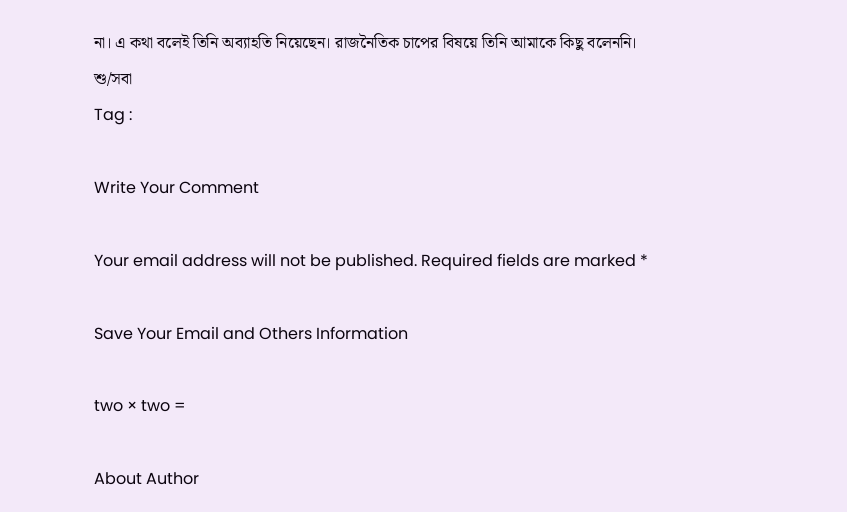না। এ কথা বলেই তিনি অব্যাহতি নিয়েছেন। রাজনৈতিক চাপের বিষয়ে তিনি আমাকে কিছু বলেননি।
শু/সবা
Tag :

Write Your Comment

Your email address will not be published. Required fields are marked *

Save Your Email and Others Information

two × two =

About Author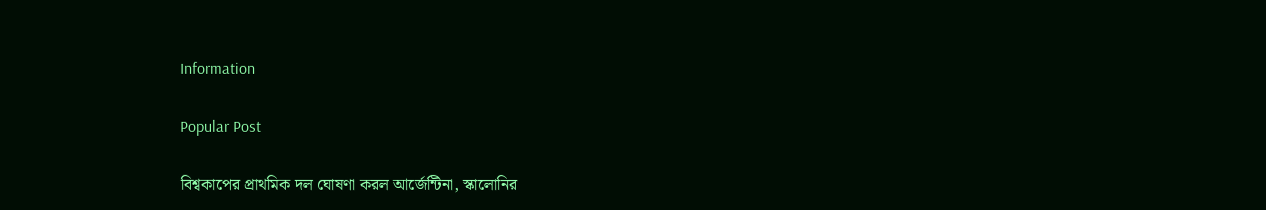Information

Popular Post

বিশ্বকাপের প্রাথমিক দল ঘোষণা করল আর্জেন্টিনা, স্কালোনির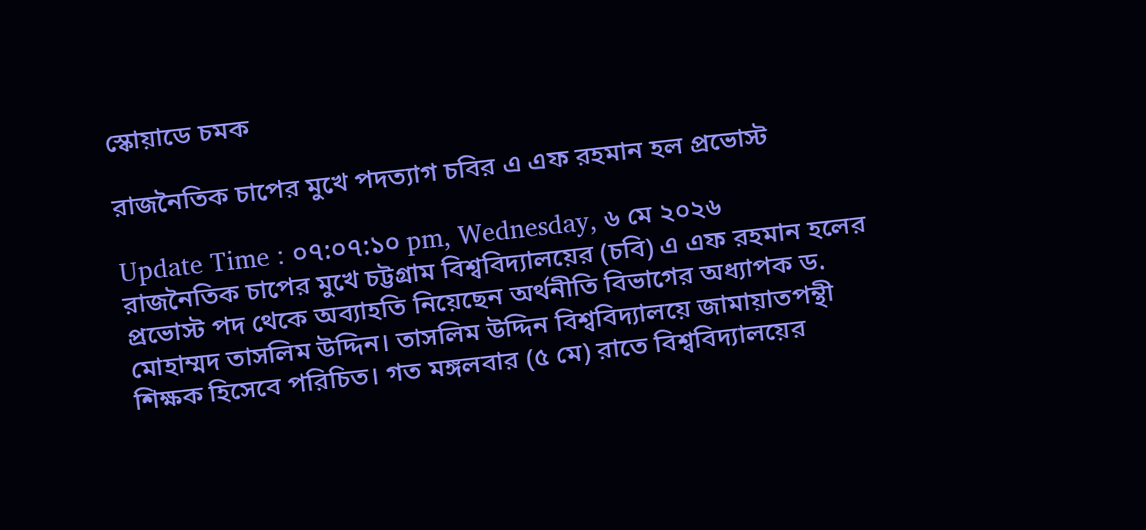স্কোয়াডে চমক

রাজনৈতিক চাপের মুখে পদত্যাগ চবির এ এফ রহমান হল প্রভোস্ট

Update Time : ০৭:০৭:১০ pm, Wednesday, ৬ মে ২০২৬
রাজনৈতিক চাপের মুখে চট্টগ্রাম বিশ্ববিদ্যালয়ের (চবি) এ এফ রহমান হলের প্রভোস্ট পদ থেকে অব্যাহতি নিয়েছেন অর্থনীতি বিভাগের অধ্যাপক ড. মোহাম্মদ তাসলিম উদ্দিন। তাসলিম উদ্দিন বিশ্ববিদ্যালয়ে জামায়াতপন্থী শিক্ষক হিসেবে পরিচিত। গত মঙ্গলবার (৫ মে) রাতে বিশ্ববিদ্যালয়ের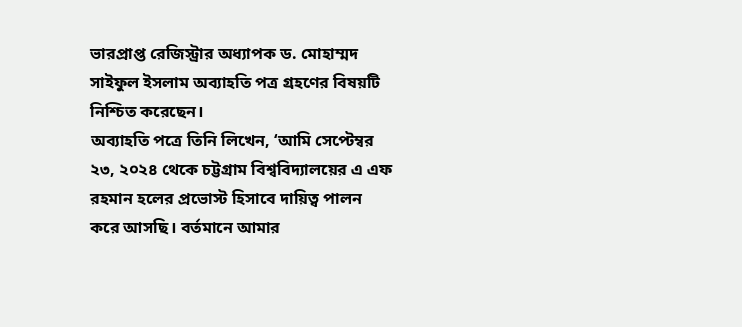ভারপ্রাপ্ত রেজিস্ট্রার অধ্যাপক ড. মোহাম্মদ সাইফুল ইসলাম অব্যাহতি পত্র গ্রহণের বিষয়টি নিশ্চিত করেছেন।
অব্যাহতি পত্রে তিনি লিখেন, ‘আমি সেপ্টেম্বর ২৩, ২০২৪ থেকে চট্টগ্রাম বিশ্ববিদ্যালয়ের এ এফ রহমান হলের প্রভোস্ট হিসাবে দায়িত্ব পালন করে আসছি। বর্তমানে আমার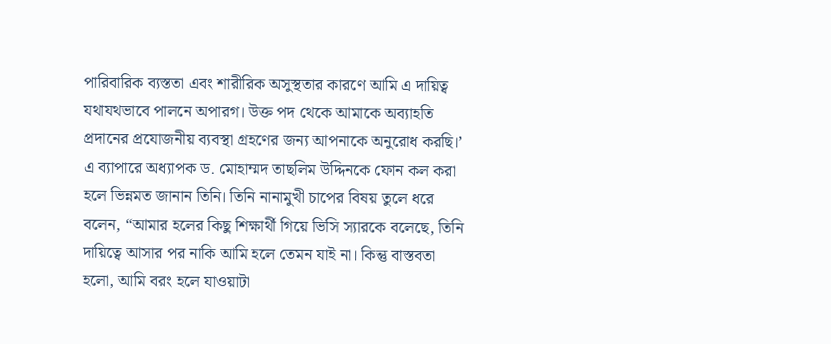পারিবারিক ব্যস্ততা এবং শারীরিক অসুস্থতার কারণে আমি এ দায়িত্ব যথাযথভাবে পালনে অপারগ। উক্ত পদ থেকে আমাকে অব্যাহতি প্রদানের প্রযোজনীয় ব্যবস্থা গ্রহণের জন্য আপনাকে অনুরোধ করছি।’
এ ব্যাপারে অধ্যাপক ড. মোহাম্মদ তাছলিম উদ্দিনকে ফোন কল করা হলে ভিন্নমত জানান তিনি। তিনি নানামুখী চাপের বিষয় তুলে ধরে বলেন, “আমার হলের কিছু শিক্ষার্থী গিয়ে ভিসি স্যারকে বলেছে, তিনি দায়িত্বে আসার পর নাকি আমি হলে তেমন যাই না। কিন্তু বাস্তবতা হলো, আমি বরং হলে যাওয়াটা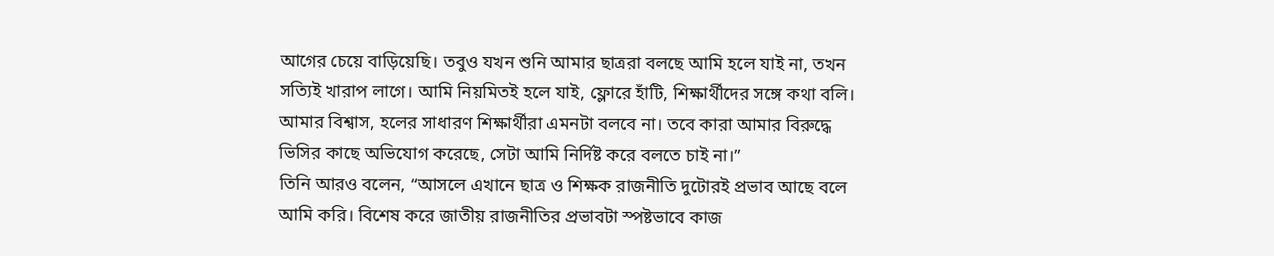আগের চেয়ে বাড়িয়েছি। তবুও যখন শুনি আমার ছাত্ররা বলছে আমি হলে যাই না, তখন সত্যিই খারাপ লাগে। আমি নিয়মিতই হলে যাই, ফ্লোরে হাঁটি, শিক্ষার্থীদের সঙ্গে কথা বলি। আমার বিশ্বাস, হলের সাধারণ শিক্ষার্থীরা এমনটা বলবে না। তবে কারা আমার বিরুদ্ধে ভিসির কাছে অভিযোগ করেছে, সেটা আমি নির্দিষ্ট করে বলতে চাই না।”
তিনি আরও বলেন, “আসলে এখানে ছাত্র ও শিক্ষক রাজনীতি দুটোরই প্রভাব আছে বলে আমি করি। বিশেষ করে জাতীয় রাজনীতির প্রভাবটা স্পষ্টভাবে কাজ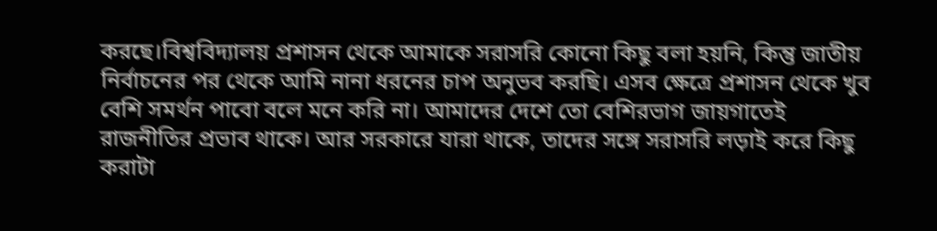করছে।বিশ্ববিদ্যালয় প্রশাসন থেকে আমাকে সরাসরি কোনো কিছু বলা হয়নি, কিন্তু জাতীয় নির্বাচনের পর থেকে আমি নানা ধরনের চাপ অনুভব করছি। এসব ক্ষেত্রে প্রশাসন থেকে খুব বেশি সমর্থন পাবো বলে মনে করি না। আমাদের দেশে তো বেশিরভাগ জায়গাতেই রাজনীতির প্রভাব থাকে। আর সরকারে যারা থাকে, তাদের সঙ্গে সরাসরি লড়াই করে কিছু করাটা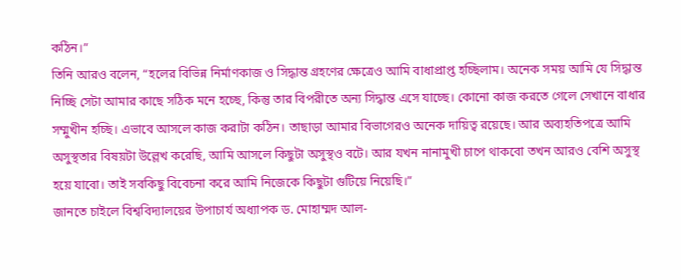কঠিন।”
তিনি আরও বলেন, “হলের বিভিন্ন নির্মাণকাজ ও সিদ্ধান্ত গ্রহণের ক্ষেত্রেও আমি বাধাপ্রাপ্ত হচ্ছিলাম। অনেক সময় আমি যে সিদ্ধান্ত নিচ্ছি সেটা আমার কাছে সঠিক মনে হচ্ছে, কিন্তু তার বিপরীতে অন্য সিদ্ধান্ত এসে যাচ্ছে। কোনো কাজ করতে গেলে সেখানে বাধার সম্মুখীন হচ্ছি। এভাবে আসলে কাজ করাটা কঠিন। তাছাড়া আমার বিভাগেরও অনেক দায়িত্ব রয়েছে। আর অব্যহতিপত্রে আমি অসুস্থতার বিষয়টা উল্লেখ করেছি, আমি আসলে কিছুটা অসুস্থও বটে। আর যখন নানামুখী চাপে থাকবো তখন আরও বেশি অসুস্থ হয়ে যাবো। তাই সবকিছু বিবেচনা করে আমি নিজেকে কিছুটা গুটিয়ে নিয়েছি।”
জানতে চাইলে বিশ্ববিদ্যালয়ের উপাচার্য অধ্যাপক ড. মোহাম্মদ আল-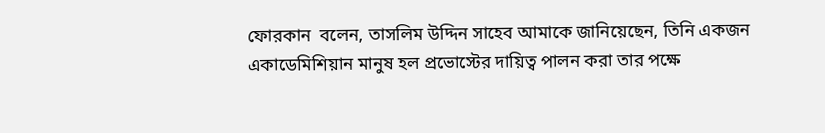ফোরকান  বলেন, তাসলিম উদ্দিন সাহেব আমাকে জানিয়েছেন, তিনি একজন একাডেমিশিয়ান মানুষ হল প্রভোস্টের দায়িত্ব পালন করা তার পক্ষে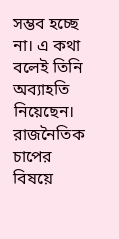সম্ভব হচ্ছে না। এ কথা বলেই তিনি অব্যাহতি নিয়েছেন। রাজনৈতিক চাপের বিষয়ে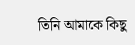তিনি আমাকে কিছু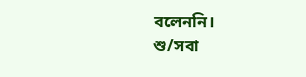বলেননি।
শু/সবা